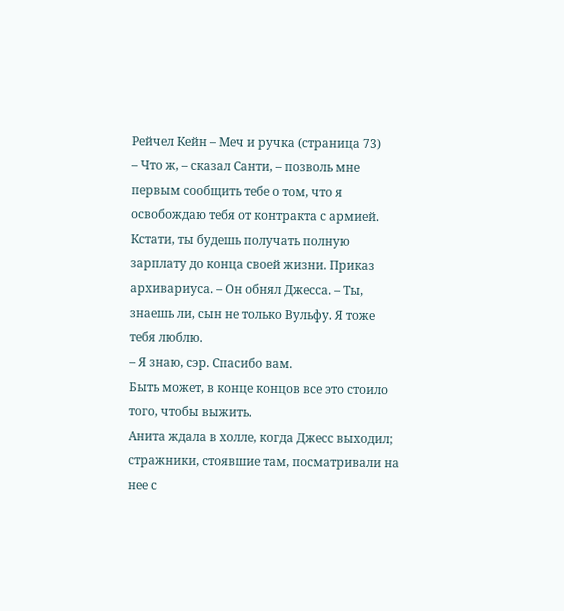Рейчел Кейн – Меч и ручка (страница 73)
– Что ж, – сказал Санти, – позволь мне первым сообщить тебе о том, что я освобождаю тебя от контракта с армией. Кстати, ты будешь получать полную зарплату до конца своей жизни. Приказ архивариуса. – Он обнял Джесса. – Ты, знаешь ли, сын не только Вульфу. Я тоже тебя люблю.
– Я знаю, сэр. Спасибо вам.
Быть может, в конце концов все это стоило того, чтобы выжить.
Анита ждала в холле, когда Джесс выходил; стражники, стоявшие там, посматривали на нее с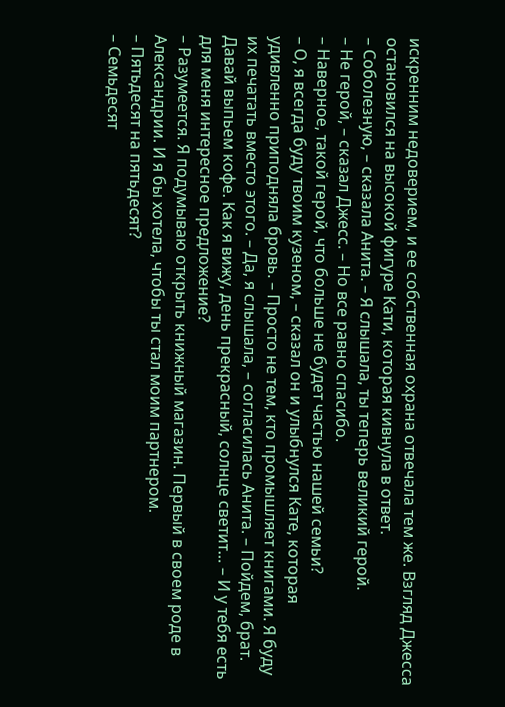искренним недоверием, и ее собственная охрана отвечала тем же. Взгляд Джесса остановился на высокой фигуре Кати, которая кивнула в ответ.
– Соболезную, – сказала Анита. – Я слышала, ты теперь великий герой.
– Не герой, – сказал Джесс. – Но все равно спасибо.
– Наверное, такой герой, что больше не будет частью нашей семьи?
– О, я всегда буду твоим кузеном, – сказал он и улыбнулся Кате, которая удивленно приподняла бровь. – Просто не тем, кто промышляет книгами. Я буду их печатать вместо этого. – Да, я слышала, – согласилась Анита. – Пойдем, брат. Давай выпьем кофе. Как я вижу, день прекрасный, солнце светит… – И у тебя есть для меня интересное предложение?
– Разумеется. Я подумываю открыть книжный магазин. Первый в своем роде в Александрии. И я бы хотела, чтобы ты стал моим партнером.
– Пятьдесят на пятьдесят?
– Семьдесят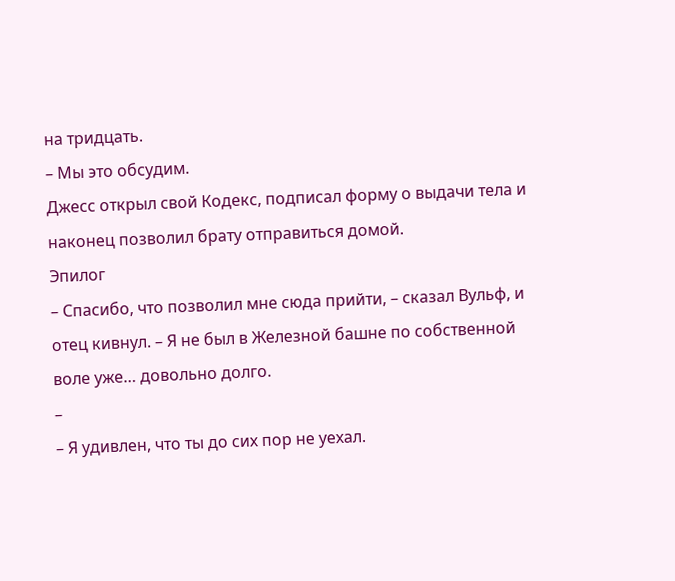на тридцать.
– Мы это обсудим.
Джесс открыл свой Кодекс, подписал форму о выдачи тела и наконец позволил брату отправиться домой.
Эпилог
– Спасибо, что позволил мне сюда прийти, – сказал Вульф, и отец кивнул. – Я не был в Железной башне по собственной воле уже… довольно долго.
–
– Я удивлен, что ты до сих пор не уехал.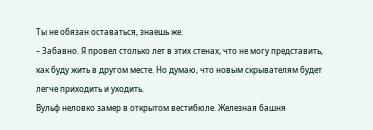Ты не обязан оставаться, знаешь же.
– Забавно. Я провел столько лет в этих стенах, что не могу представить, как буду жить в другом месте. Но думаю, что новым скрывателям будет легче приходить и уходить.
Вульф неловко замер в открытом вестибюле. Железная башня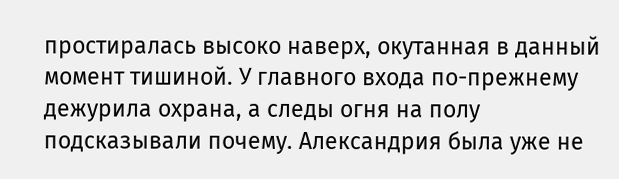простиралась высоко наверх, окутанная в данный момент тишиной. У главного входа по-прежнему дежурила охрана, а следы огня на полу подсказывали почему. Александрия была уже не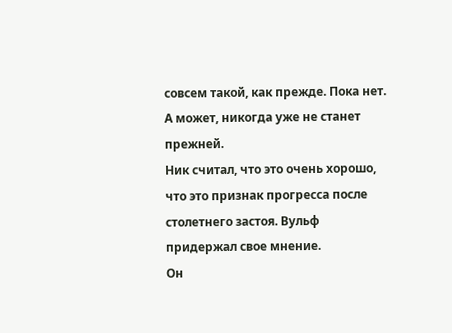совсем такой, как прежде. Пока нет. А может, никогда уже не станет прежней.
Ник считал, что это очень хорошо, что это признак прогресса после столетнего застоя. Вульф придержал свое мнение.
Он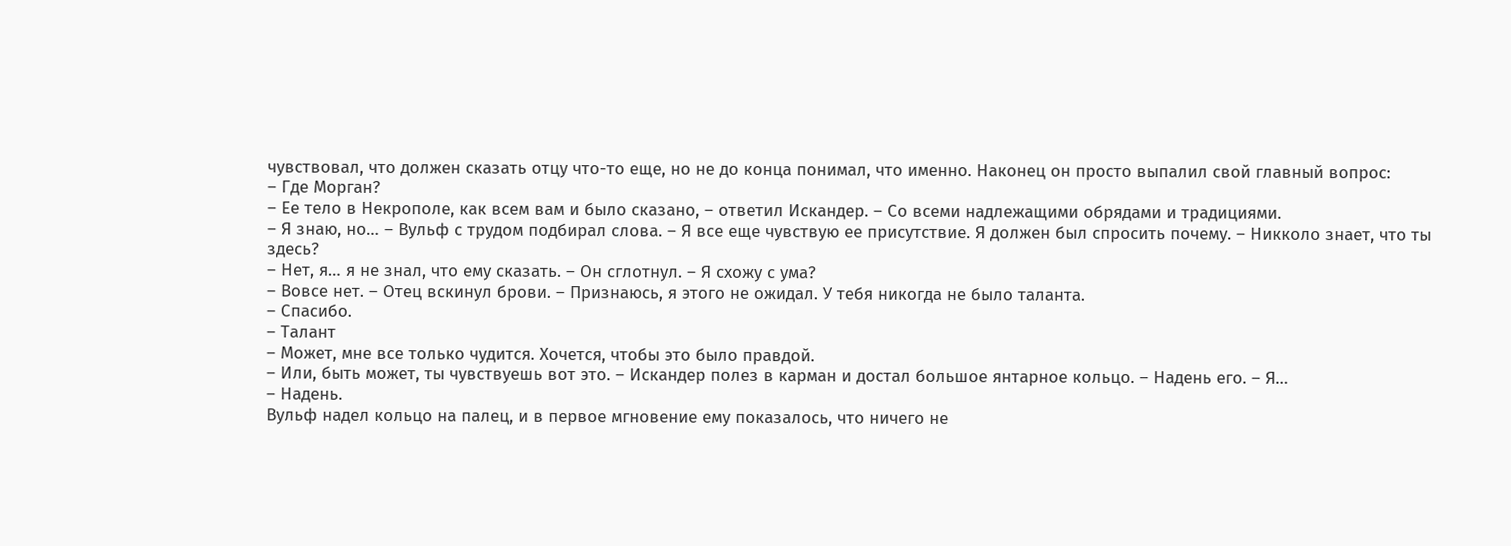чувствовал, что должен сказать отцу что-то еще, но не до конца понимал, что именно. Наконец он просто выпалил свой главный вопрос:
– Где Морган?
– Ее тело в Некрополе, как всем вам и было сказано, – ответил Искандер. – Со всеми надлежащими обрядами и традициями.
– Я знаю, но… – Вульф с трудом подбирал слова. – Я все еще чувствую ее присутствие. Я должен был спросить почему. – Никколо знает, что ты здесь?
– Нет, я… я не знал, что ему сказать. – Он сглотнул. – Я схожу с ума?
– Вовсе нет. – Отец вскинул брови. – Признаюсь, я этого не ожидал. У тебя никогда не было таланта.
– Спасибо.
– Талант
– Может, мне все только чудится. Хочется, чтобы это было правдой.
– Или, быть может, ты чувствуешь вот это. – Искандер полез в карман и достал большое янтарное кольцо. – Надень его. – Я…
– Надень.
Вульф надел кольцо на палец, и в первое мгновение ему показалось, что ничего не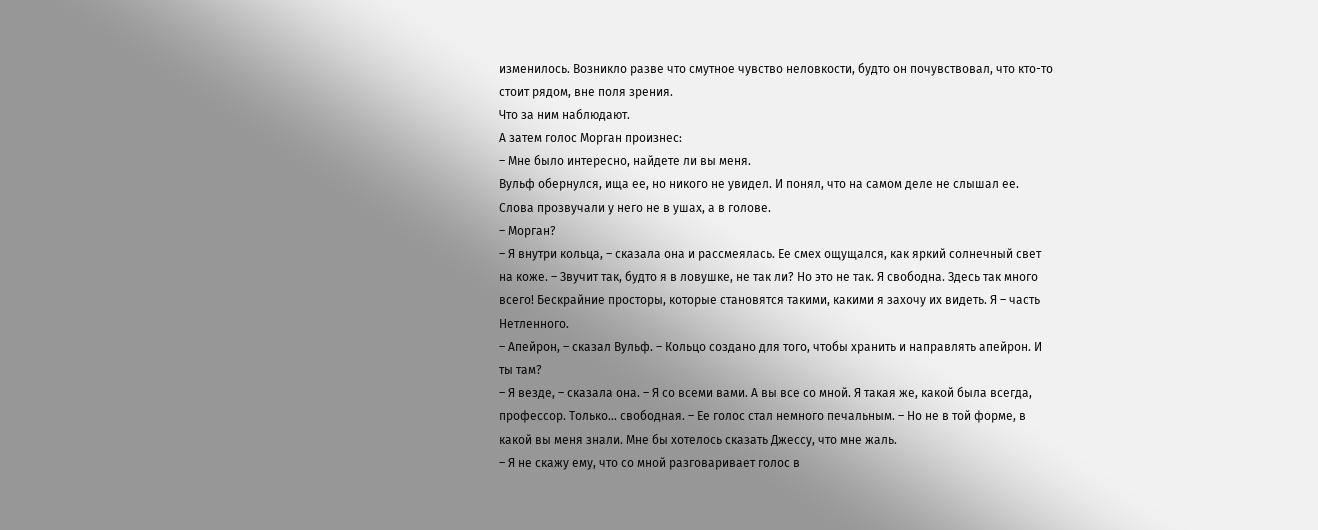изменилось. Возникло разве что смутное чувство неловкости, будто он почувствовал, что кто-то стоит рядом, вне поля зрения.
Что за ним наблюдают.
А затем голос Морган произнес:
– Мне было интересно, найдете ли вы меня.
Вульф обернулся, ища ее, но никого не увидел. И понял, что на самом деле не слышал ее. Слова прозвучали у него не в ушах, а в голове.
– Морган?
– Я внутри кольца, – сказала она и рассмеялась. Ее смех ощущался, как яркий солнечный свет на коже. – Звучит так, будто я в ловушке, не так ли? Но это не так. Я свободна. Здесь так много всего! Бескрайние просторы, которые становятся такими, какими я захочу их видеть. Я – часть Нетленного.
– Апейрон, – сказал Вульф. – Кольцо создано для того, чтобы хранить и направлять апейрон. И ты там?
– Я везде, – сказала она. – Я со всеми вами. А вы все со мной. Я такая же, какой была всегда, профессор. Только… свободная. – Ее голос стал немного печальным. – Но не в той форме, в какой вы меня знали. Мне бы хотелось сказать Джессу, что мне жаль.
– Я не скажу ему, что со мной разговаривает голос в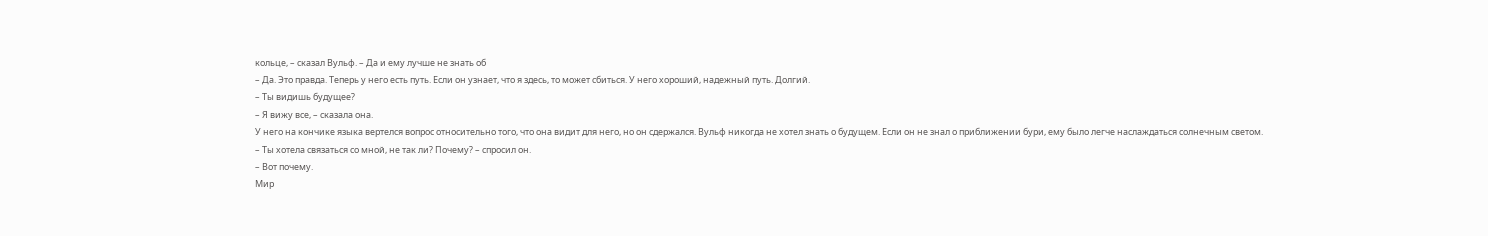кольце, – сказал Вульф. – Да и ему лучше не знать об
– Да. Это правда. Теперь у него есть путь. Если он узнает, что я здесь, то может сбиться. У него хороший, надежный путь. Долгий.
– Ты видишь будущее?
– Я вижу все, – сказала она.
У него на кончике языка вертелся вопрос относительно того, что она видит для него, но он сдержался. Вульф никогда не хотел знать о будущем. Если он не знал о приближении бури, ему было легче наслаждаться солнечным светом.
– Ты хотела связаться со мной, не так ли? Почему? – спросил он.
– Вот почему.
Мир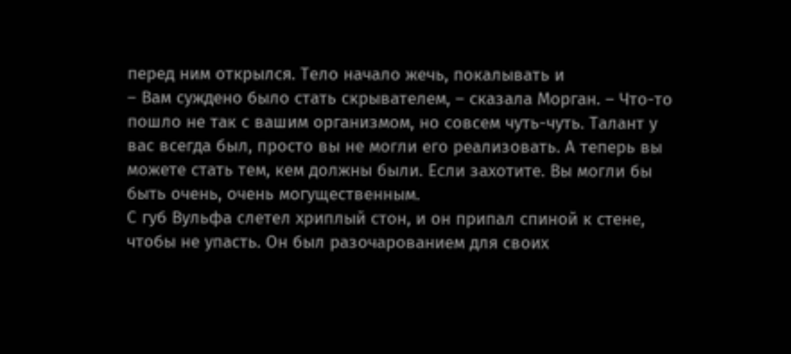перед ним открылся. Тело начало жечь, покалывать и
– Вам суждено было стать скрывателем, – сказала Морган. – Что-то пошло не так с вашим организмом, но совсем чуть-чуть. Талант у вас всегда был, просто вы не могли его реализовать. А теперь вы можете стать тем, кем должны были. Если захотите. Вы могли бы быть очень, очень могущественным.
С губ Вульфа слетел хриплый стон, и он припал спиной к стене, чтобы не упасть. Он был разочарованием для своих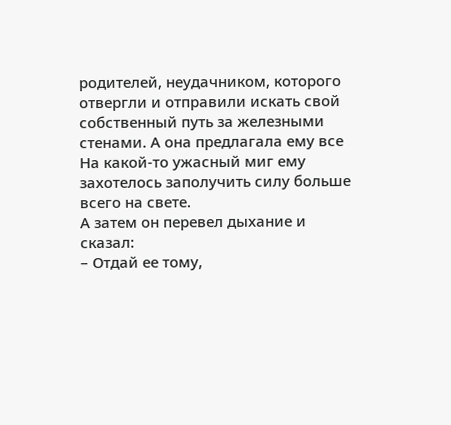родителей, неудачником, которого отвергли и отправили искать свой собственный путь за железными стенами. А она предлагала ему все
На какой-то ужасный миг ему захотелось заполучить силу больше всего на свете.
А затем он перевел дыхание и сказал:
– Отдай ее тому,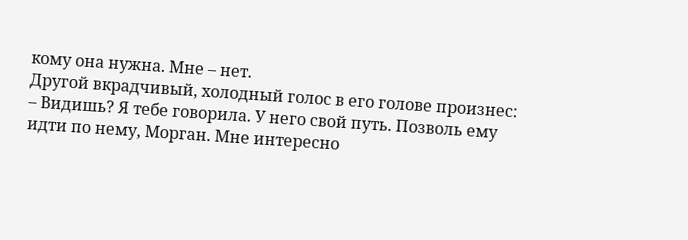кому она нужна. Мне – нет.
Другой вкрадчивый, холодный голос в его голове произнес:
– Видишь? Я тебе говорила. У него свой путь. Позволь ему идти по нему, Морган. Мне интересно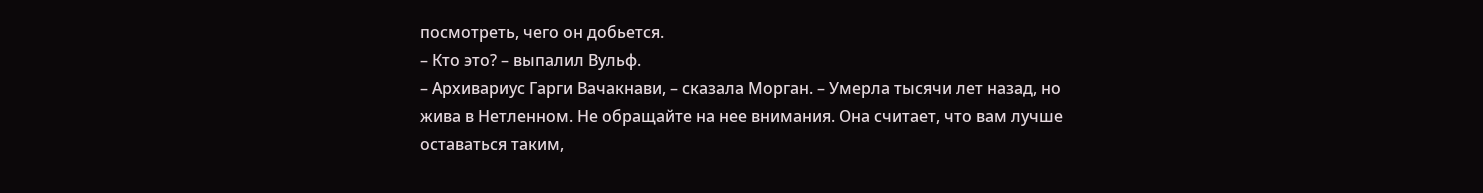посмотреть, чего он добьется.
– Кто это? – выпалил Вульф.
– Архивариус Гарги Вачакнави, – сказала Морган. – Умерла тысячи лет назад, но жива в Нетленном. Не обращайте на нее внимания. Она считает, что вам лучше оставаться таким,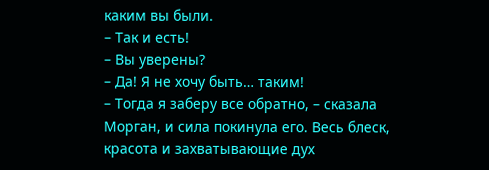каким вы были.
– Так и есть!
– Вы уверены?
– Да! Я не хочу быть… таким!
– Тогда я заберу все обратно, – сказала Морган, и сила покинула его. Весь блеск, красота и захватывающие дух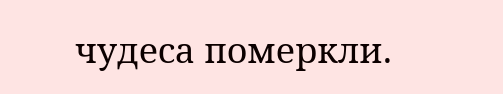чудеса померкли.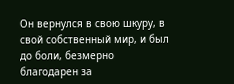Он вернулся в свою шкуру, в свой собственный мир, и был до боли, безмерно благодарен за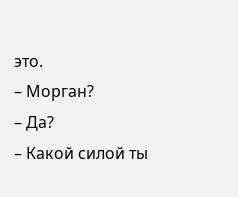это.
– Морган?
– Да?
– Какой силой ты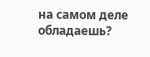на самом деле обладаешь?